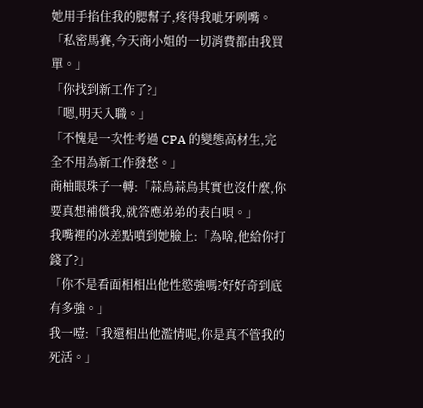她用手掐住我的腮幫子,疼得我呲牙咧嘴。
「私密馬賽,今天商小姐的一切消費都由我買單。」
「你找到新工作了?」
「嗯,明天入職。」
「不愧是一次性考過 CPA 的變態高材生,完全不用為新工作發愁。」
商柚眼珠子一轉:「蒜鳥蒜鳥其實也沒什麼,你要真想補償我,就答應弟弟的表白唄。」
我嘴裡的冰差點噴到她臉上:「為啥,他給你打錢了?」
「你不是看面相相出他性慾強嗎?好好奇到底有多強。」
我一噎:「我還相出他濫情呢,你是真不管我的死活。」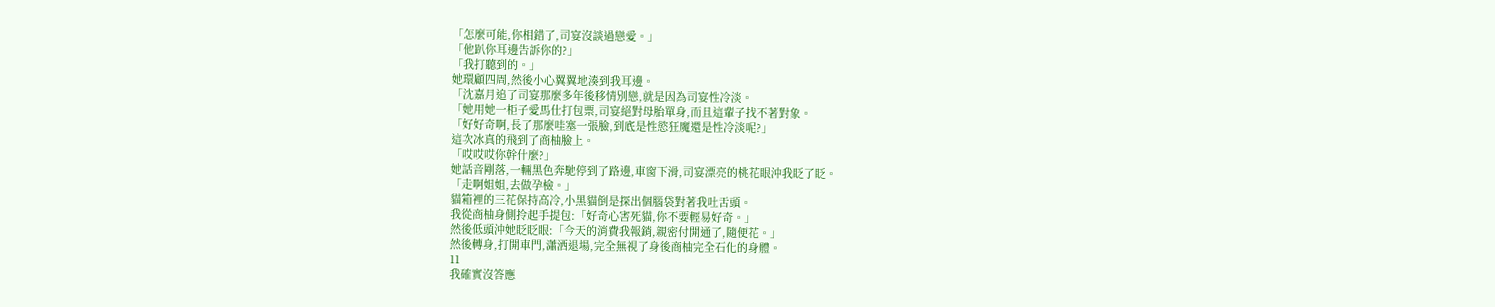「怎麼可能,你相錯了,司宴沒談過戀愛。」
「他趴你耳邊告訴你的?」
「我打聽到的。」
她環顧四周,然後小心翼翼地湊到我耳邊。
「沈嘉月追了司宴那麼多年後移情別戀,就是因為司宴性冷淡。
「她用她一柜子愛馬仕打包票,司宴絕對母胎單身,而且這輩子找不著對象。
「好好奇啊,長了那麼哇塞一張臉,到底是性慾狂魔還是性冷淡呢?」
這次冰真的飛到了商柚臉上。
「哎哎哎你幹什麼?」
她話音剛落,一輛黑色奔馳停到了路邊,車窗下滑,司宴漂亮的桃花眼沖我眨了眨。
「走啊姐姐,去做孕檢。」
貓箱裡的三花保持高冷,小黑貓倒是探出個腦袋對著我吐舌頭。
我從商柚身側拎起手提包:「好奇心害死貓,你不要輕易好奇。」
然後低頭沖她眨眨眼:「今天的消費我報銷,親密付開通了,隨便花。」
然後轉身,打開車門,瀟洒退場,完全無視了身後商柚完全石化的身體。
11
我確實沒答應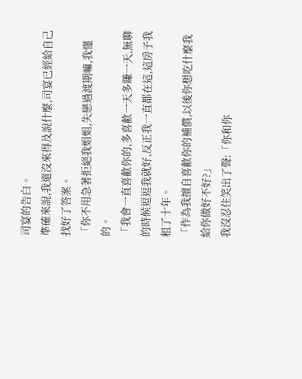司宴的告白。
準確來說,我還沒來得及說什麼,司宴已經給自己找好了答案。
「你不用急著拒絕我姐姐,失戀過渡期嘛,我懂的。
「我會一直喜歡你的,多喜歡一天多賺一天,無聊的時候逗逗我就好,反正我一直都在這,這房子我租了十年。
「作為我擅自喜歡你的補償,以後你想吃什麼我給你做好不好?」
我沒忍住笑出了聲:「你和你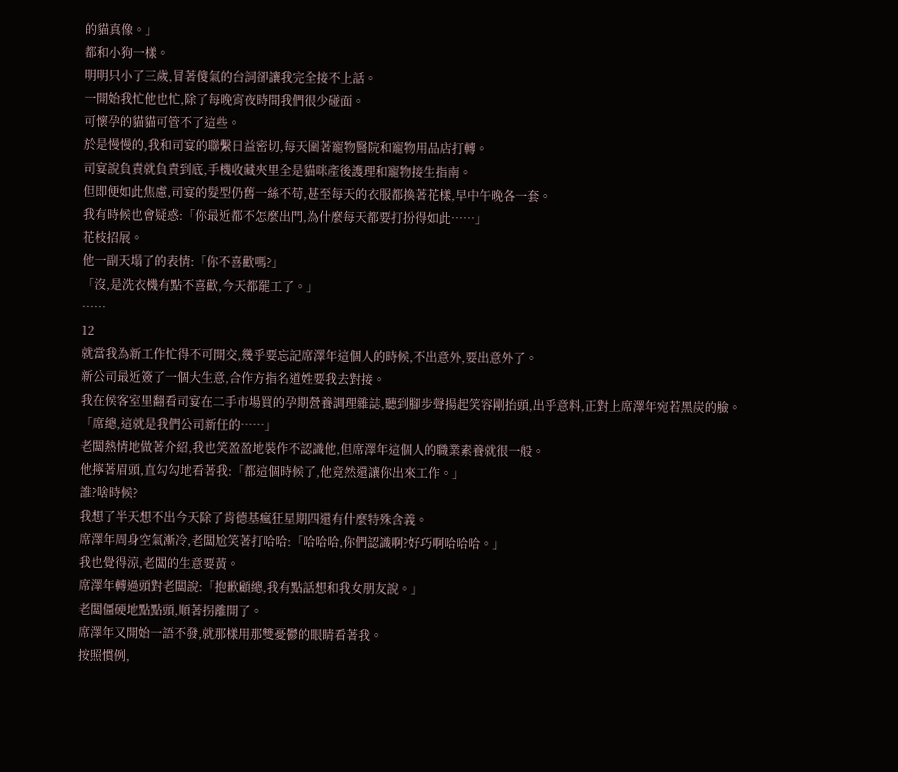的貓真像。」
都和小狗一樣。
明明只小了三歲,冒著傻氣的台詞卻讓我完全接不上話。
一開始我忙他也忙,除了每晚宵夜時間我們很少碰面。
可懷孕的貓貓可管不了這些。
於是慢慢的,我和司宴的聯繫日益密切,每天圍著寵物醫院和寵物用品店打轉。
司宴說負責就負責到底,手機收藏夾里全是貓咪產後護理和寵物接生指南。
但即便如此焦慮,司宴的髮型仍舊一絲不苟,甚至每天的衣服都換著花樣,早中午晚各一套。
我有時候也會疑惑:「你最近都不怎麼出門,為什麼每天都要打扮得如此……」
花枝招展。
他一副天塌了的表情:「你不喜歡嗎?」
「沒,是洗衣機有點不喜歡,今天都罷工了。」
……
12
就當我為新工作忙得不可開交,幾乎要忘記席澤年這個人的時候,不出意外,要出意外了。
新公司最近簽了一個大生意,合作方指名道姓要我去對接。
我在侯客室里翻看司宴在二手市場買的孕期營養調理雜誌,聽到腳步聲揚起笑容剛抬頭,出乎意料,正對上席澤年宛若黑炭的臉。
「席總,這就是我們公司新任的……」
老闆熱情地做著介紹,我也笑盈盈地裝作不認識他,但席澤年這個人的職業素養就很一般。
他擰著眉頭,直勾勾地看著我:「都這個時候了,他竟然還讓你出來工作。」
誰?啥時候?
我想了半天想不出今天除了肯德基瘋狂星期四還有什麼特殊含義。
席澤年周身空氣漸冷,老闆尬笑著打哈哈:「哈哈哈,你們認識啊?好巧啊哈哈哈。」
我也覺得涼,老闆的生意要黃。
席澤年轉過頭對老闆說:「抱歉顧總,我有點話想和我女朋友說。」
老闆僵硬地點點頭,順著拐離開了。
席澤年又開始一語不發,就那樣用那雙憂鬱的眼睛看著我。
按照慣例,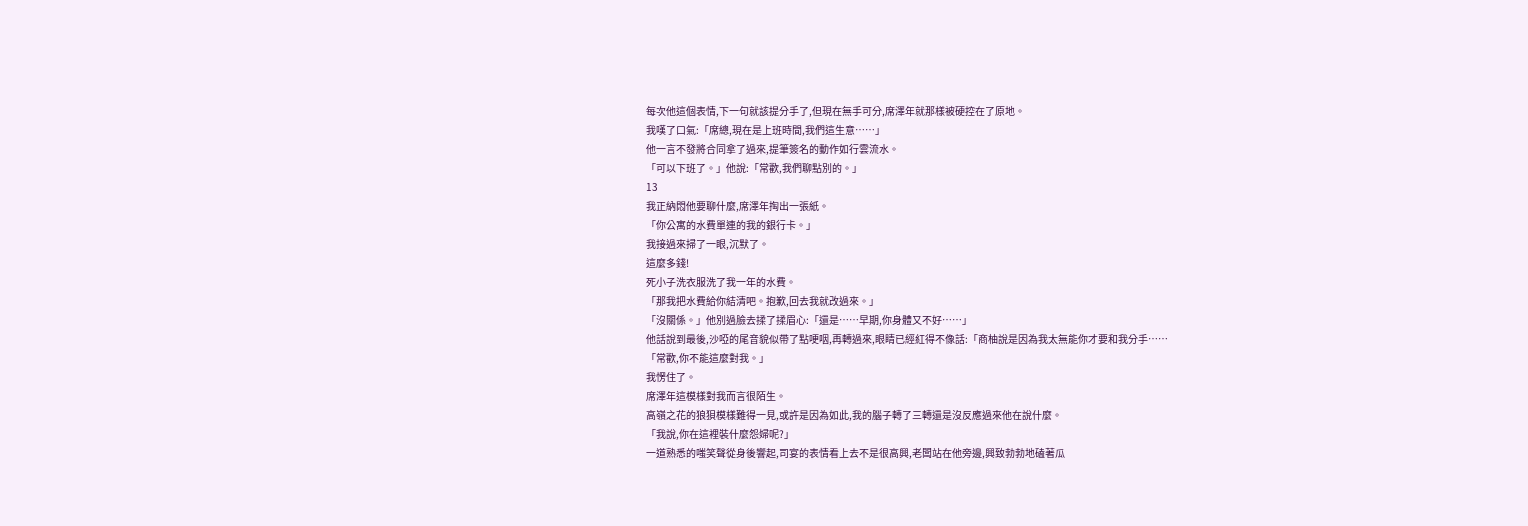每次他這個表情,下一句就該提分手了,但現在無手可分,席澤年就那樣被硬控在了原地。
我嘆了口氣:「席總,現在是上班時間,我們這生意……」
他一言不發將合同拿了過來,提筆簽名的動作如行雲流水。
「可以下班了。」他說:「常歡,我們聊點別的。」
13
我正納悶他要聊什麼,席澤年掏出一張紙。
「你公寓的水費單連的我的銀行卡。」
我接過來掃了一眼,沉默了。
這麼多錢!
死小子洗衣服洗了我一年的水費。
「那我把水費給你結清吧。抱歉,回去我就改過來。」
「沒關係。」他別過臉去揉了揉眉心:「還是……早期,你身體又不好……」
他話說到最後,沙啞的尾音貌似帶了點哽咽,再轉過來,眼睛已經紅得不像話:「商柚說是因為我太無能你才要和我分手……
「常歡,你不能這麼對我。」
我愣住了。
席澤年這模樣對我而言很陌生。
高嶺之花的狼狽模樣難得一見,或許是因為如此,我的腦子轉了三轉還是沒反應過來他在說什麼。
「我說,你在這裡裝什麼怨婦呢?」
一道熟悉的嗤笑聲從身後響起,司宴的表情看上去不是很高興,老闆站在他旁邊,興致勃勃地磕著瓜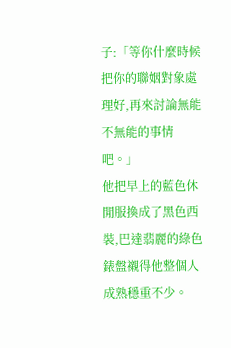子:「等你什麼時候把你的聯姻對象處理好,再來討論無能不無能的事情吧。」
他把早上的藍色休閒服換成了黑色西裝,巴達翡麗的綠色錶盤襯得他整個人成熟穩重不少。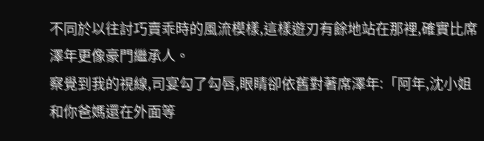不同於以往討巧賣乖時的風流模樣,這樣遊刃有餘地站在那裡,確實比席澤年更像豪門繼承人。
察覺到我的視線,司宴勾了勾唇,眼睛卻依舊對著席澤年:「阿年,沈小姐和你爸媽還在外面等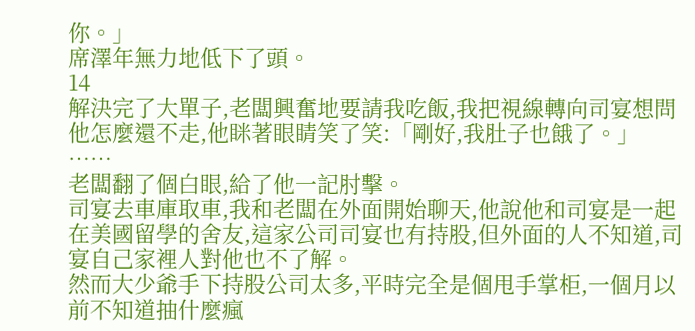你。」
席澤年無力地低下了頭。
14
解決完了大單子,老闆興奮地要請我吃飯,我把視線轉向司宴想問他怎麼還不走,他眯著眼睛笑了笑:「剛好,我肚子也餓了。」
……
老闆翻了個白眼,給了他一記肘擊。
司宴去車庫取車,我和老闆在外面開始聊天,他說他和司宴是一起在美國留學的舍友,這家公司司宴也有持股,但外面的人不知道,司宴自己家裡人對他也不了解。
然而大少爺手下持股公司太多,平時完全是個甩手掌柜,一個月以前不知道抽什麼瘋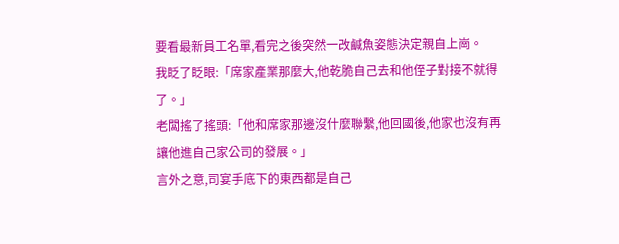要看最新員工名單,看完之後突然一改鹹魚姿態決定親自上崗。
我眨了眨眼:「席家產業那麼大,他乾脆自己去和他侄子對接不就得了。」
老闆搖了搖頭:「他和席家那邊沒什麼聯繫,他回國後,他家也沒有再讓他進自己家公司的發展。」
言外之意,司宴手底下的東西都是自己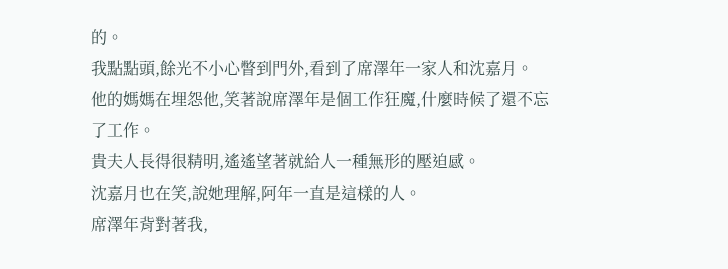的。
我點點頭,餘光不小心瞥到門外,看到了席澤年一家人和沈嘉月。
他的媽媽在埋怨他,笑著說席澤年是個工作狂魔,什麼時候了還不忘了工作。
貴夫人長得很精明,遙遙望著就給人一種無形的壓迫感。
沈嘉月也在笑,說她理解,阿年一直是這樣的人。
席澤年背對著我,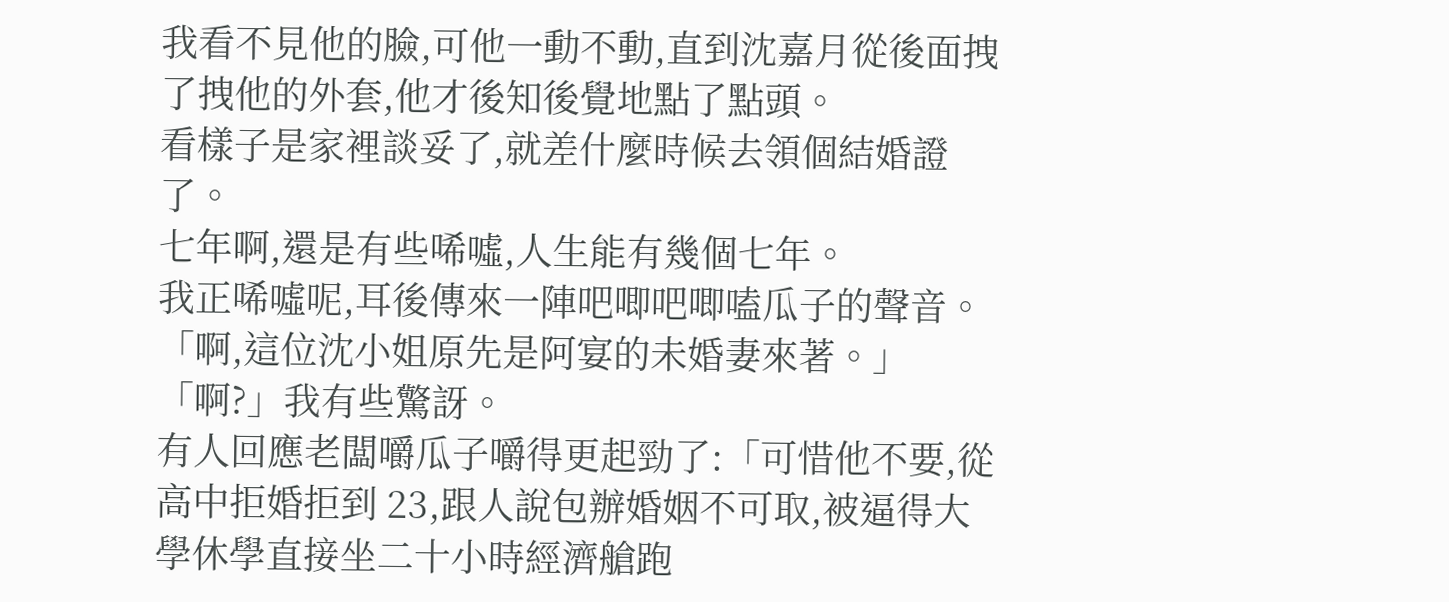我看不見他的臉,可他一動不動,直到沈嘉月從後面拽了拽他的外套,他才後知後覺地點了點頭。
看樣子是家裡談妥了,就差什麼時候去領個結婚證了。
七年啊,還是有些唏噓,人生能有幾個七年。
我正唏噓呢,耳後傳來一陣吧唧吧唧嗑瓜子的聲音。
「啊,這位沈小姐原先是阿宴的未婚妻來著。」
「啊?」我有些驚訝。
有人回應老闆嚼瓜子嚼得更起勁了:「可惜他不要,從高中拒婚拒到 23,跟人說包辦婚姻不可取,被逼得大學休學直接坐二十小時經濟艙跑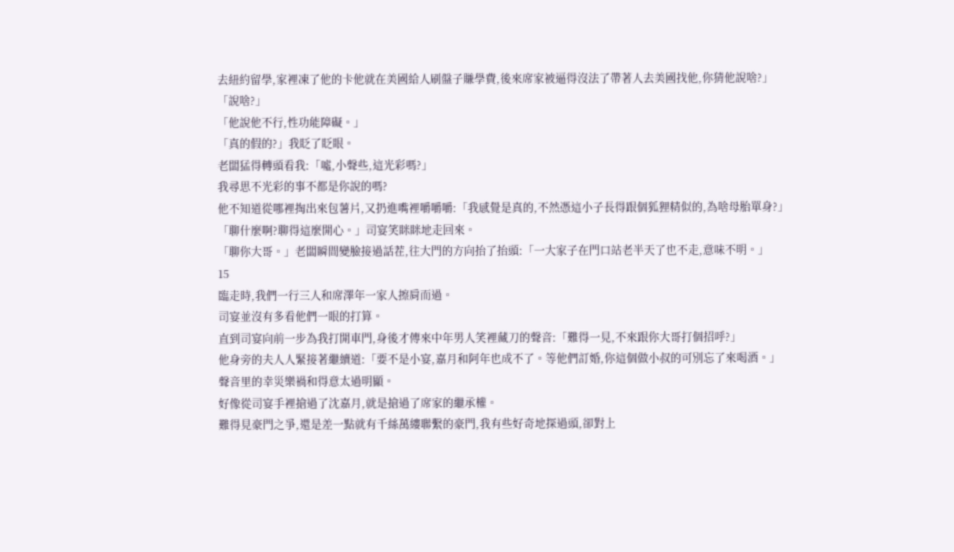去紐約留學,家裡凍了他的卡他就在美國給人刷盤子賺學費,後來席家被逼得沒法了帶著人去美國找他,你猜他說啥?」
「說啥?」
「他說他不行,性功能障礙。」
「真的假的?」我眨了眨眼。
老闆猛得轉頭看我:「噓,小聲些,這光彩嗎?」
我尋思不光彩的事不都是你說的嗎?
他不知道從哪裡掏出來包薯片,又扔進嘴裡嚼嚼嚼:「我感覺是真的,不然憑這小子長得跟個狐狸精似的,為啥母胎單身?」
「聊什麼啊?聊得這麼開心。」司宴笑眯眯地走回來。
「聊你大哥。」老闆瞬間變臉接過話茬,往大門的方向抬了抬頭:「一大家子在門口站老半天了也不走,意味不明。」
15
臨走時,我們一行三人和席澤年一家人擦肩而過。
司宴並沒有多看他們一眼的打算。
直到司宴向前一步為我打開車門,身後才傳來中年男人笑裡藏刀的聲音:「難得一見,不來跟你大哥打個招呼?」
他身旁的夫人人緊接著繼續道:「要不是小宴,嘉月和阿年也成不了。等他們訂婚,你這個做小叔的可別忘了來喝酒。」
聲音里的幸災樂禍和得意太過明顯。
好像從司宴手裡搶過了沈嘉月,就是搶過了席家的繼承權。
難得見豪門之爭,還是差一點就有千絲萬縷聯繫的豪門,我有些好奇地探過頭,卻對上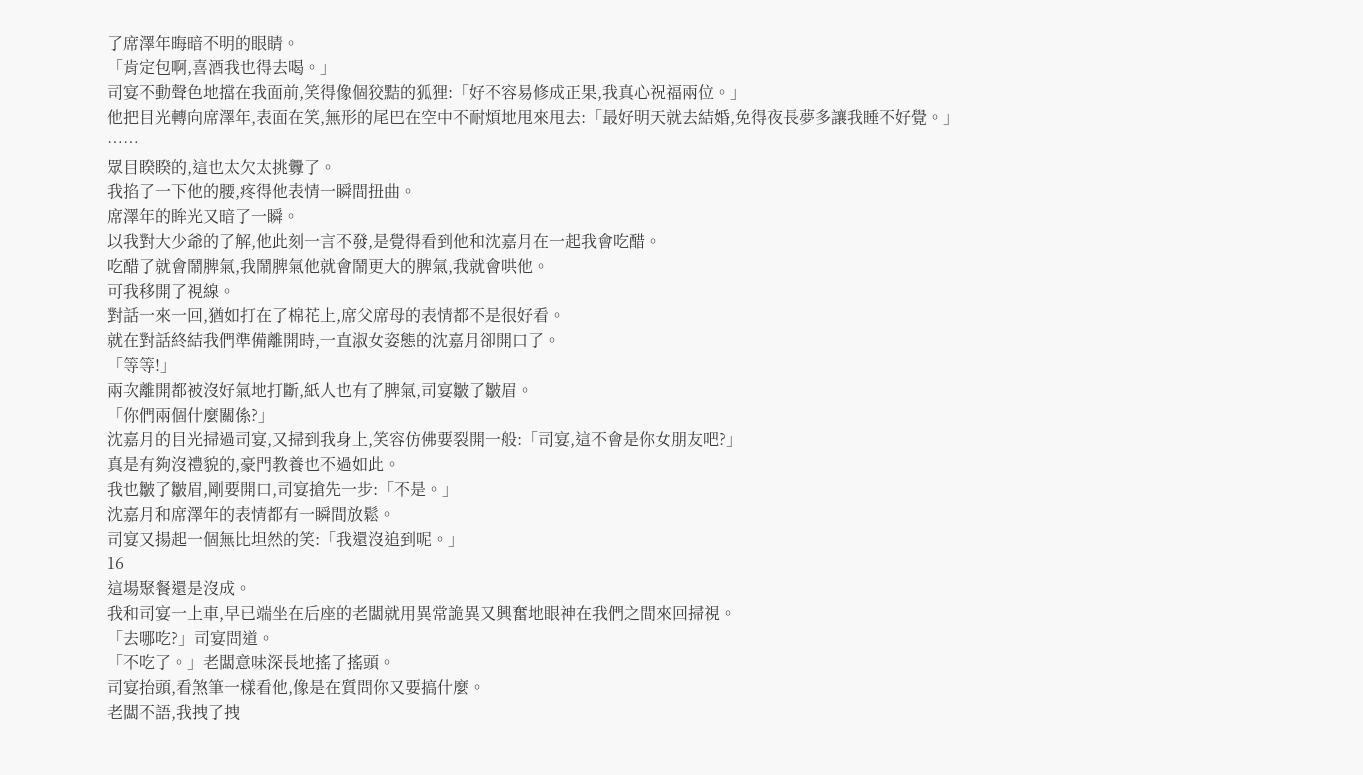了席澤年晦暗不明的眼睛。
「肯定包啊,喜酒我也得去喝。」
司宴不動聲色地擋在我面前,笑得像個狡黠的狐狸:「好不容易修成正果,我真心祝福兩位。」
他把目光轉向席澤年,表面在笑,無形的尾巴在空中不耐煩地甩來甩去:「最好明天就去結婚,免得夜長夢多讓我睡不好覺。」
……
眾目睽睽的,這也太欠太挑釁了。
我掐了一下他的腰,疼得他表情一瞬間扭曲。
席澤年的眸光又暗了一瞬。
以我對大少爺的了解,他此刻一言不發,是覺得看到他和沈嘉月在一起我會吃醋。
吃醋了就會鬧脾氣,我鬧脾氣他就會鬧更大的脾氣,我就會哄他。
可我移開了視線。
對話一來一回,猶如打在了棉花上,席父席母的表情都不是很好看。
就在對話終結我們準備離開時,一直淑女姿態的沈嘉月卻開口了。
「等等!」
兩次離開都被沒好氣地打斷,紙人也有了脾氣,司宴皺了皺眉。
「你們兩個什麼關係?」
沈嘉月的目光掃過司宴,又掃到我身上,笑容仿佛要裂開一般:「司宴,這不會是你女朋友吧?」
真是有夠沒禮貌的,豪門教養也不過如此。
我也皺了皺眉,剛要開口,司宴搶先一步:「不是。」
沈嘉月和席澤年的表情都有一瞬間放鬆。
司宴又揚起一個無比坦然的笑:「我還沒追到呢。」
16
這場聚餐還是沒成。
我和司宴一上車,早已端坐在后座的老闆就用異常詭異又興奮地眼神在我們之間來回掃視。
「去哪吃?」司宴問道。
「不吃了。」老闆意味深長地搖了搖頭。
司宴抬頭,看煞筆一樣看他,像是在質問你又要搞什麼。
老闆不語,我拽了拽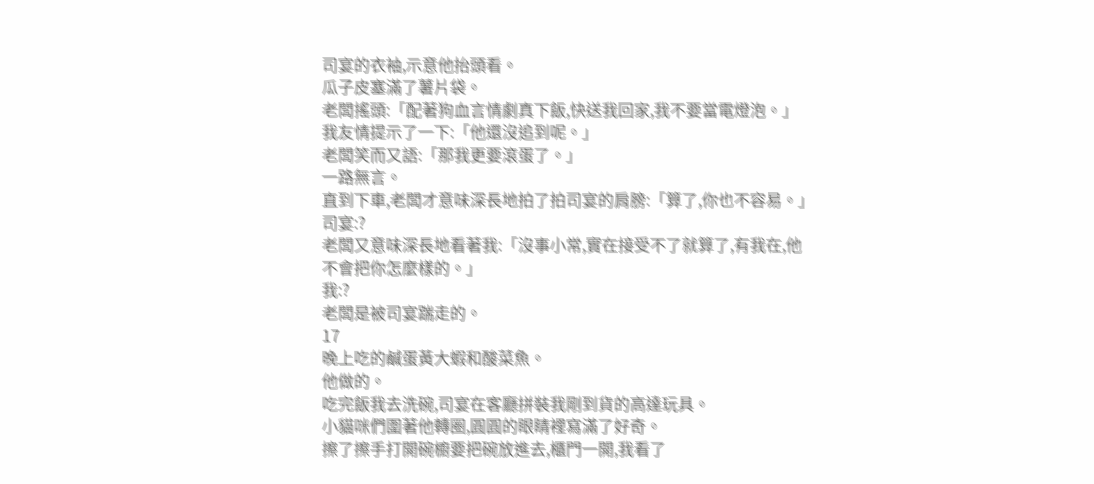司宴的衣袖,示意他抬頭看。
瓜子皮塞滿了薯片袋。
老闆搖頭:「配著狗血言情劇真下飯,快送我回家,我不要當電燈泡。」
我友情提示了一下:「他還沒追到呢。」
老闆笑而又語:「那我更要滾蛋了。」
一路無言。
直到下車,老闆才意味深長地拍了拍司宴的肩膀:「算了,你也不容易。」
司宴:?
老闆又意味深長地看著我:「沒事小常,實在接受不了就算了,有我在,他不會把你怎麼樣的。」
我:?
老闆是被司宴踹走的。
17
晚上吃的鹹蛋黃大蝦和酸菜魚。
他做的。
吃完飯我去洗碗,司宴在客廳拼裝我剛到貨的高達玩具。
小貓咪們圍著他轉圈,圓圓的眼睛裡寫滿了好奇。
擦了擦手打開碗櫥要把碗放進去,櫃門一開,我看了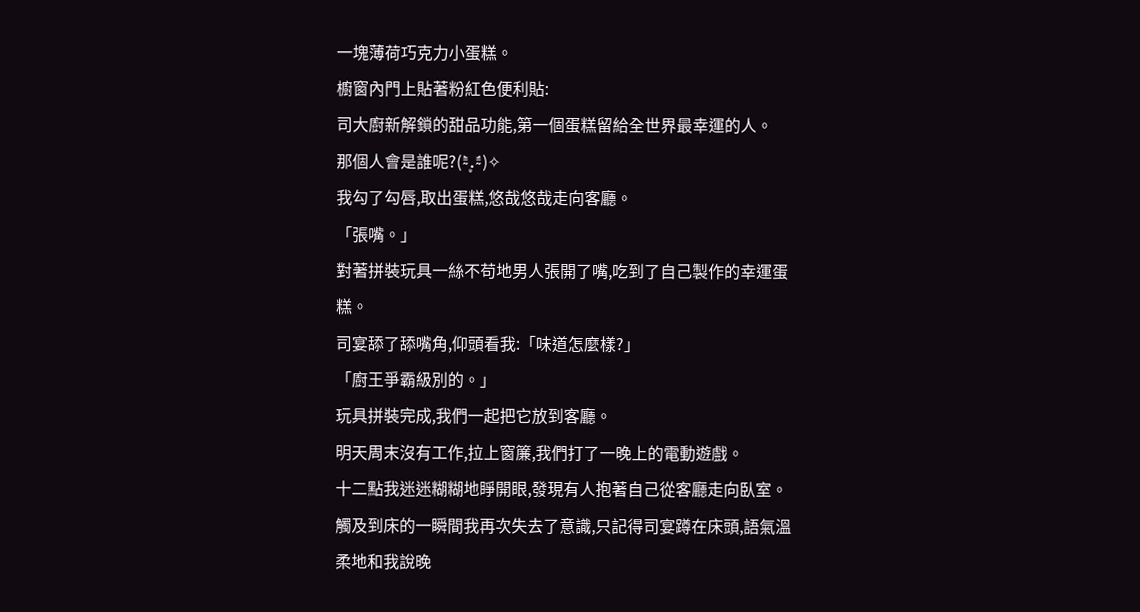一塊薄荷巧克力小蛋糕。
櫥窗內門上貼著粉紅色便利貼:
司大廚新解鎖的甜品功能,第一個蛋糕留給全世界最幸運的人。
那個人會是誰呢?(⁼̴̀.̫⁼̴́)✧
我勾了勾唇,取出蛋糕,悠哉悠哉走向客廳。
「張嘴。」
對著拼裝玩具一絲不苟地男人張開了嘴,吃到了自己製作的幸運蛋糕。
司宴舔了舔嘴角,仰頭看我:「味道怎麼樣?」
「廚王爭霸級別的。」
玩具拼裝完成,我們一起把它放到客廳。
明天周末沒有工作,拉上窗簾,我們打了一晚上的電動遊戲。
十二點我迷迷糊糊地睜開眼,發現有人抱著自己從客廳走向臥室。
觸及到床的一瞬間我再次失去了意識,只記得司宴蹲在床頭,語氣溫柔地和我說晚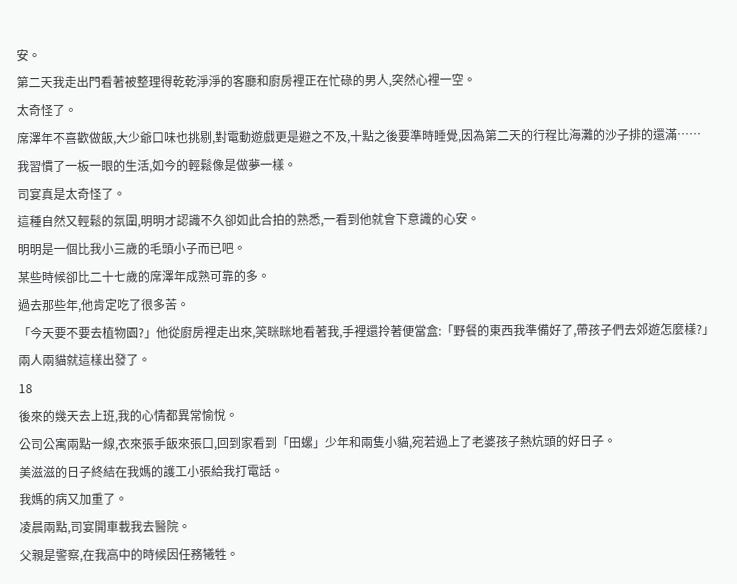安。
第二天我走出門看著被整理得乾乾淨淨的客廳和廚房裡正在忙碌的男人,突然心裡一空。
太奇怪了。
席澤年不喜歡做飯,大少爺口味也挑剔,對電動遊戲更是避之不及,十點之後要準時睡覺,因為第二天的行程比海灘的沙子排的還滿……
我習慣了一板一眼的生活,如今的輕鬆像是做夢一樣。
司宴真是太奇怪了。
這種自然又輕鬆的氛圍,明明才認識不久卻如此合拍的熟悉,一看到他就會下意識的心安。
明明是一個比我小三歲的毛頭小子而已吧。
某些時候卻比二十七歲的席澤年成熟可靠的多。
過去那些年,他肯定吃了很多苦。
「今天要不要去植物園?」他從廚房裡走出來,笑眯眯地看著我,手裡還拎著便當盒:「野餐的東西我準備好了,帶孩子們去郊遊怎麼樣?」
兩人兩貓就這樣出發了。
18
後來的幾天去上班,我的心情都異常愉悅。
公司公寓兩點一線,衣來張手飯來張口,回到家看到「田螺」少年和兩隻小貓,宛若過上了老婆孩子熱炕頭的好日子。
美滋滋的日子終結在我媽的護工小張給我打電話。
我媽的病又加重了。
凌晨兩點,司宴開車載我去醫院。
父親是警察,在我高中的時候因任務犧牲。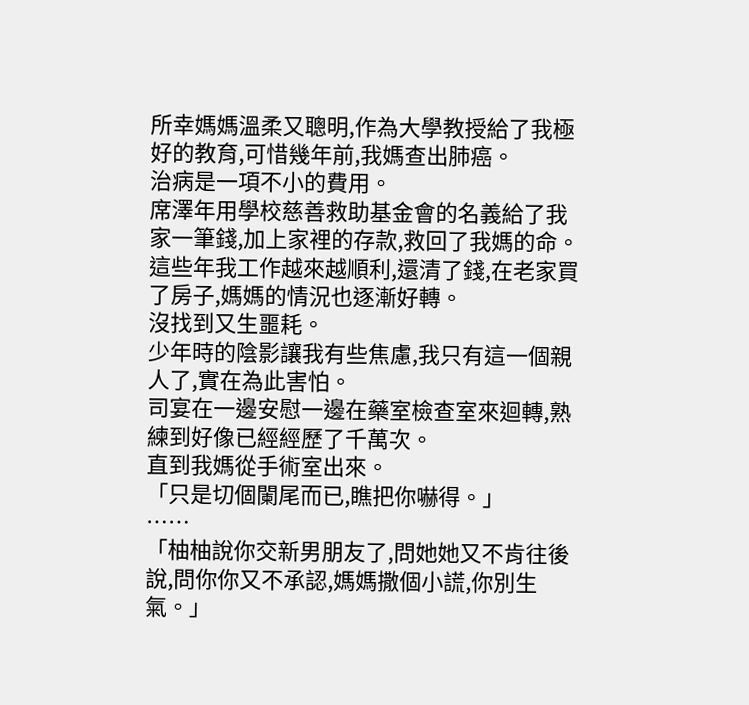所幸媽媽溫柔又聰明,作為大學教授給了我極好的教育,可惜幾年前,我媽查出肺癌。
治病是一項不小的費用。
席澤年用學校慈善救助基金會的名義給了我家一筆錢,加上家裡的存款,救回了我媽的命。
這些年我工作越來越順利,還清了錢,在老家買了房子,媽媽的情況也逐漸好轉。
沒找到又生噩耗。
少年時的陰影讓我有些焦慮,我只有這一個親人了,實在為此害怕。
司宴在一邊安慰一邊在藥室檢查室來迴轉,熟練到好像已經經歷了千萬次。
直到我媽從手術室出來。
「只是切個闌尾而已,瞧把你嚇得。」
……
「柚柚說你交新男朋友了,問她她又不肯往後說,問你你又不承認,媽媽撒個小謊,你別生氣。」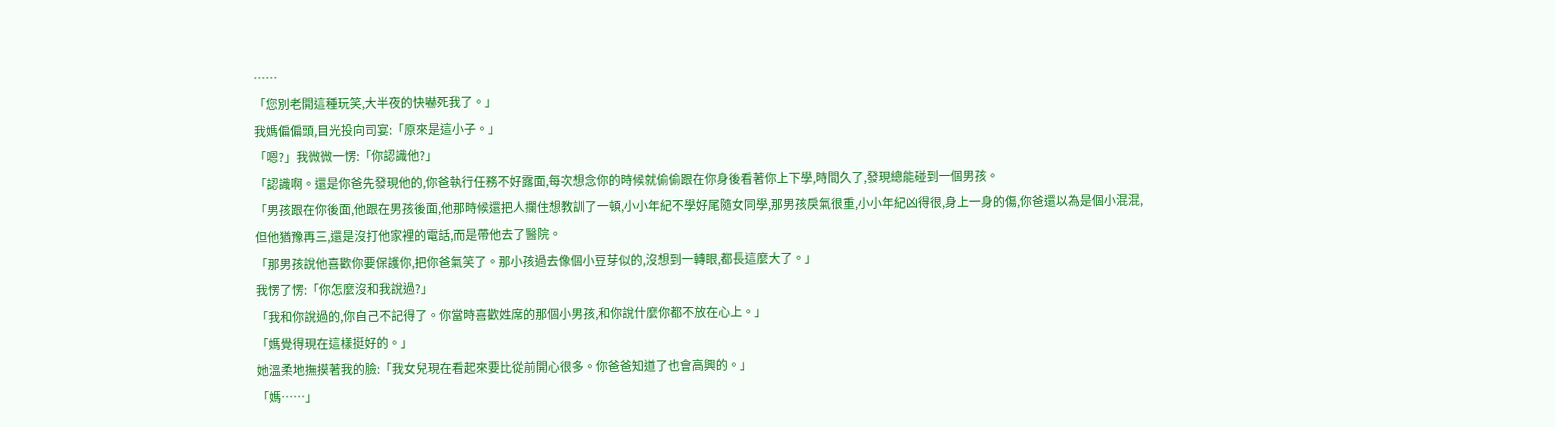……
「您別老開這種玩笑,大半夜的快嚇死我了。」
我媽偏偏頭,目光投向司宴:「原來是這小子。」
「嗯?」我微微一愣:「你認識他?」
「認識啊。還是你爸先發現他的,你爸執行任務不好露面,每次想念你的時候就偷偷跟在你身後看著你上下學,時間久了,發現總能碰到一個男孩。
「男孩跟在你後面,他跟在男孩後面,他那時候還把人攔住想教訓了一頓,小小年紀不學好尾隨女同學,那男孩戾氣很重,小小年紀凶得很,身上一身的傷,你爸還以為是個小混混,但他猶豫再三,還是沒打他家裡的電話,而是帶他去了醫院。
「那男孩說他喜歡你要保護你,把你爸氣笑了。那小孩過去像個小豆芽似的,沒想到一轉眼,都長這麼大了。」
我愣了愣:「你怎麼沒和我說過?」
「我和你說過的,你自己不記得了。你當時喜歡姓席的那個小男孩,和你說什麼你都不放在心上。」
「媽覺得現在這樣挺好的。」
她溫柔地撫摸著我的臉:「我女兒現在看起來要比從前開心很多。你爸爸知道了也會高興的。」
「媽……」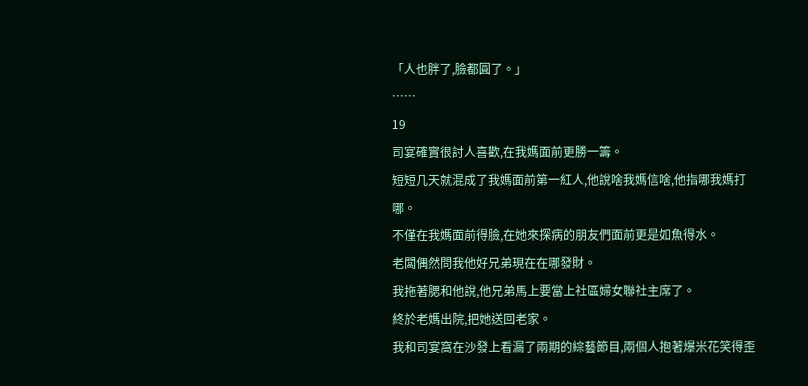「人也胖了,臉都圓了。」
……
19
司宴確實很討人喜歡,在我媽面前更勝一籌。
短短几天就混成了我媽面前第一紅人,他說啥我媽信啥,他指哪我媽打哪。
不僅在我媽面前得臉,在她來探病的朋友們面前更是如魚得水。
老闆偶然問我他好兄弟現在在哪發財。
我拖著腮和他說,他兄弟馬上要當上社區婦女聯社主席了。
終於老媽出院,把她送回老家。
我和司宴窩在沙發上看漏了兩期的綜藝節目,兩個人抱著爆米花笑得歪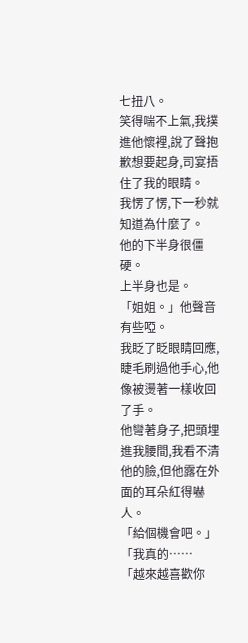七扭八。
笑得喘不上氣,我撲進他懷裡,說了聲抱歉想要起身,司宴捂住了我的眼睛。
我愣了愣,下一秒就知道為什麼了。
他的下半身很僵硬。
上半身也是。
「姐姐。」他聲音有些啞。
我眨了眨眼睛回應,睫毛刷過他手心,他像被燙著一樣收回了手。
他彎著身子,把頭埋進我腰間,我看不清他的臉,但他露在外面的耳朵紅得嚇人。
「給個機會吧。」
「我真的……
「越來越喜歡你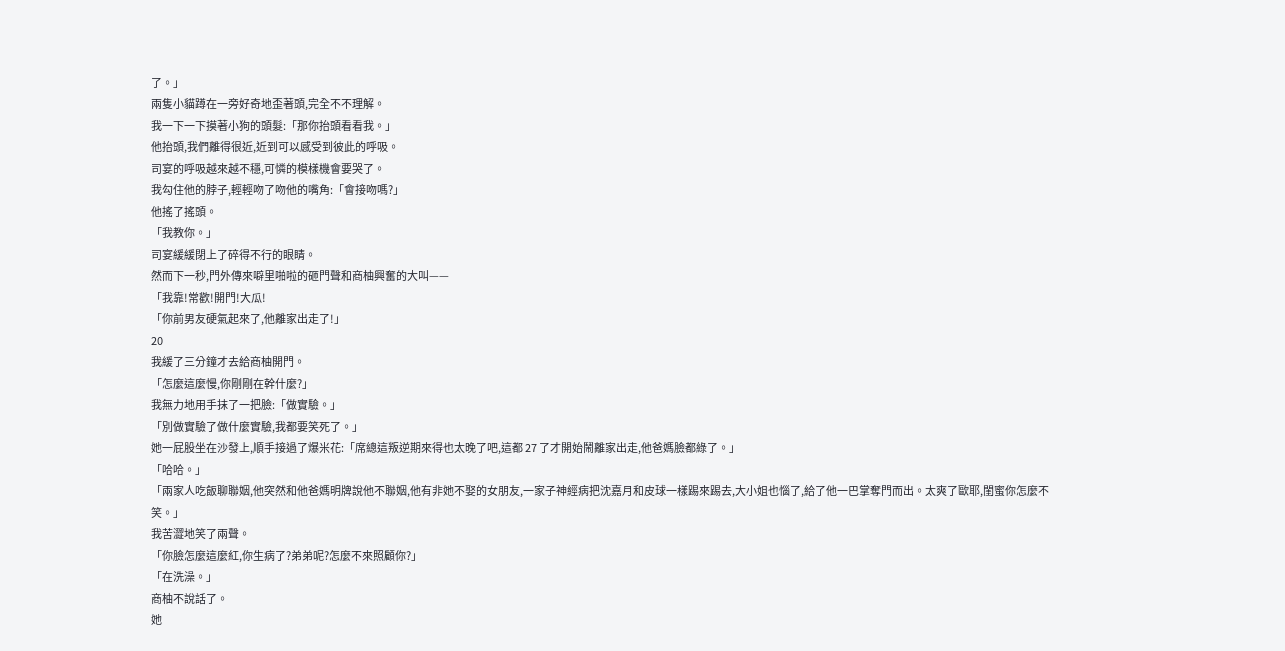了。」
兩隻小貓蹲在一旁好奇地歪著頭,完全不不理解。
我一下一下摸著小狗的頭髮:「那你抬頭看看我。」
他抬頭,我們離得很近,近到可以感受到彼此的呼吸。
司宴的呼吸越來越不穩,可憐的模樣機會要哭了。
我勾住他的脖子,輕輕吻了吻他的嘴角:「會接吻嗎?」
他搖了搖頭。
「我教你。」
司宴緩緩閉上了碎得不行的眼睛。
然而下一秒,門外傳來噼里啪啦的砸門聲和商柚興奮的大叫——
「我靠!常歡!開門!大瓜!
「你前男友硬氣起來了,他離家出走了!」
20
我緩了三分鐘才去給商柚開門。
「怎麼這麼慢,你剛剛在幹什麼?」
我無力地用手抹了一把臉:「做實驗。」
「別做實驗了做什麼實驗,我都要笑死了。」
她一屁股坐在沙發上,順手接過了爆米花:「席總這叛逆期來得也太晚了吧,這都 27 了才開始鬧離家出走,他爸媽臉都綠了。」
「哈哈。」
「兩家人吃飯聊聯姻,他突然和他爸媽明牌說他不聯姻,他有非她不娶的女朋友,一家子神經病把沈嘉月和皮球一樣踢來踢去,大小姐也惱了,給了他一巴掌奪門而出。太爽了歐耶,閨蜜你怎麼不笑。」
我苦澀地笑了兩聲。
「你臉怎麼這麼紅,你生病了?弟弟呢?怎麼不來照顧你?」
「在洗澡。」
商柚不說話了。
她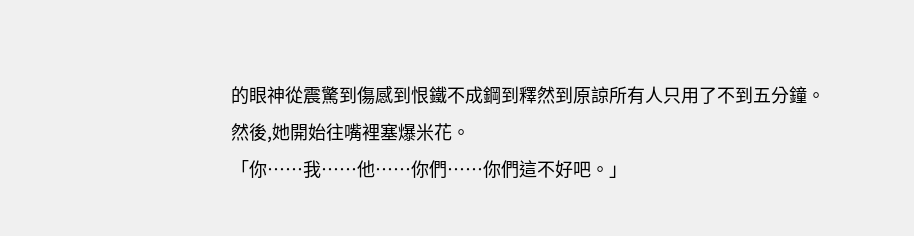的眼神從震驚到傷感到恨鐵不成鋼到釋然到原諒所有人只用了不到五分鐘。
然後,她開始往嘴裡塞爆米花。
「你……我……他……你們……你們這不好吧。」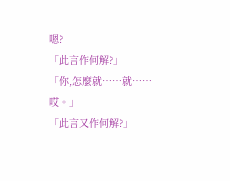嗯?
「此言作何解?」
「你,怎麼就……就……哎。」
「此言又作何解?」